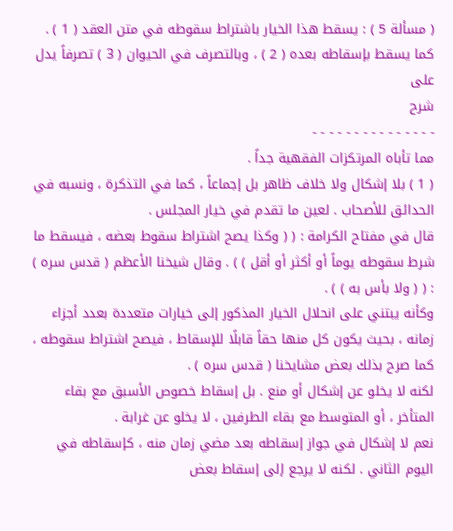( مسألة 5 ) : يسقط هذا الخيار باشتراط سقوطه في متن العقد ( 1 ) . كما يسقط بإسقاطه بعده ( 2 ) ، وبالتصرف في الحيوان ( 3 ) تصرفاً يدل على
شرح
- - - - - - - - - - - - - - -
مما تأباه المرتكزات الفقهية جداً .
( 1 ) بلا إشكال ولا خلاف ظاهر بل إجماعاً ، كما في التذكرة ، ونسبه في الحدائق للأصحاب . لعين ما تقدم في خيار المجلس .
قال في مفتاح الكرامة : ( ( وكذا يصح اشتراط سقوط بعضه ، فيسقط ما شرط سقوطه يوماً أو أكثر أو أقل ) ) . وقال شيخنا الأعظم ( قدس سره ) : ( ( ولا بأس به ) ) .
وكأنه يبتني على انحلال الخيار المذكور إلى خيارات متعددة بعدد أجزاء زمانه ، بحيث يكون كل منها حقاً قابلًا للإسقاط ، فيصح اشتراط سقوطه ، كما صرح بذلك بعض مشايخنا ( قدس سره ) .
لكنه لا يخلو عن إشكال أو منع . بل إسقاط خصوص الأسبق مع بقاء المتأخر ، أو المتوسط مع بقاء الطرفين ، لا يخلو عن غرابة .
نعم لا إشكال في جواز إسقاطه بعد مضي زمان منه ، كإسقاطه في اليوم الثاني . لكنه لا يرجع إلى إسقاط بعض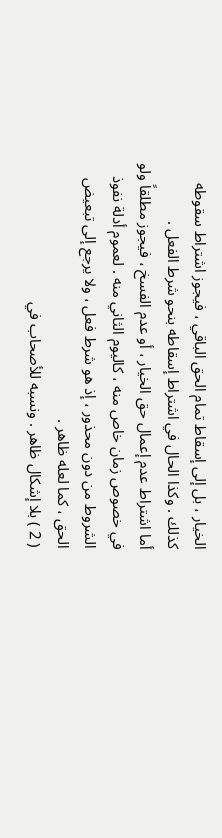الخيار ، بل إلى إسقاط تمام الحق الباقي ، فيجوز اشتراط سقوطه كذلك . وكذا الحال في اشتراط إسقاطه بنحو شرط الفعل .
أما اشتراط عدم إعمال حق الخيار ، أو عدم الفسخ ، فيجوز مطلقاً ولو في خصوص زمان خاص منه ، كاليوم الثاني منه . لعموم أدلة نفوذ الشروط من دون محذور ، إذ هو شرط فعل ، ولا يرجع إلى تبعيض الحق ، كما لعله ظاهر .
( 2 ) بلا إشكال ظاهر . ونسبه للأصحاب في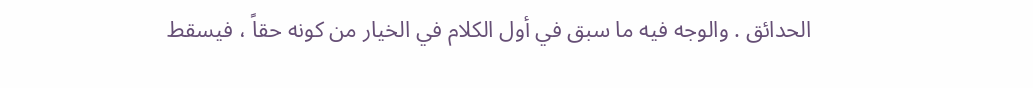الحدائق . والوجه فيه ما سبق في أول الكلام في الخيار من كونه حقاً ، فيسقط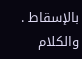بالإسقاط . والكلام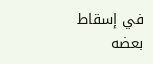في إسقاط بعضه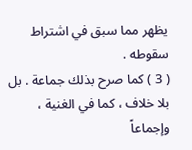يظهر مما سبق في اشتراط سقوطه .
( 3 ) كما صرح بذلك جماعة . بل بلا خلاف ، كما في الغنية ، وإجماعاً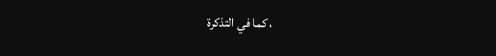، كما في التذكرة